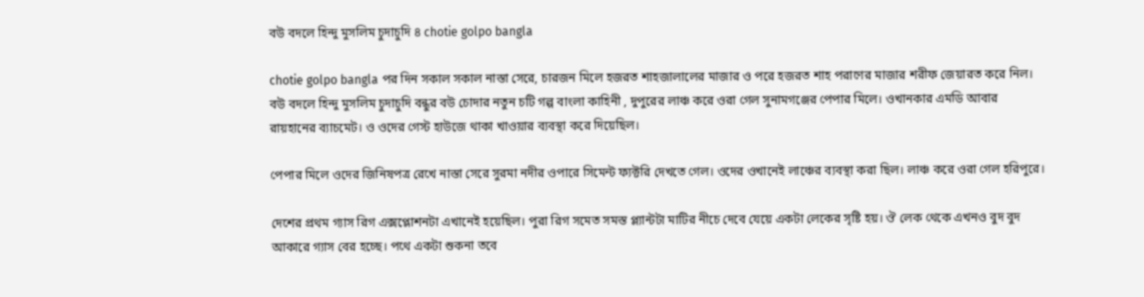বউ বদলে হিন্দু মুসলিম চুদাচুদি ৪ chotie golpo bangla

chotie golpo bangla পর দিন সকাল সকাল নাস্তা সেরে, চারজন মিলে হজরত শাহজালালের মাজার ও পরে হজরত শাহ পরাণের মাজার শরীফ জেয়ারত করে নিল। বউ বদলে হিন্দু মুসলিম চুদাচুদি বন্ধুর বউ চোদার নতুন চটি গল্প বাংলা কাহিনী , দুপুরের লাঞ্চ করে ওরা গেল সুনামগঞ্জের পেপার মিলে। ওখানকার এমডি আবার রায়হানের ব্যাচমেট। ও ওদের গেস্ট হাউজে থাকা খাওয়ার ব্যবস্থা করে দিয়েছিল।

পেপার মিলে ওদের জিনিষপত্র রেখে নাস্তা সেরে সুরমা নদীর ওপারে সিমেন্ট ফ্যক্টরি দেখতে গেল। ওদের ওখানেই লাঞ্চের ব্যবস্থা করা ছিল। লাঞ্চ করে ওরা গেল হরিপুরে।

দেশের প্রথম গ্যাস রিগ এক্সপ্লোশনটা এখানেই হয়েছিল। পুরা রিগ সমেত সমস্ত প্ল্যান্টটা মাটির নীচে দেবে যেয়ে একটা লেকের সৃষ্টি হয়। ঔ লেক থেকে এখনও বুদ বুদ আকারে গ্যাস বের হচ্ছে। পথে একটা শুকনা তবে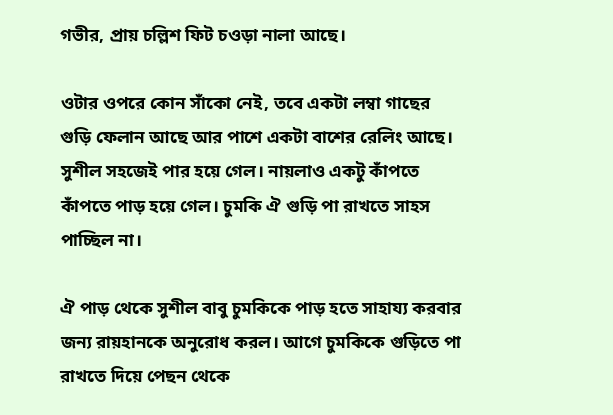গভীর, প্রায় চল্লিশ ফিট চওড়া নালা আছে।

ওটার ওপরে কোন সাঁকো নেই, তবে একটা লম্বা গাছের গুড়ি ফেলান আছে আর পাশে একটা বাশের রেলিং আছে। সুশীল সহজেই পার হয়ে গেল। নায়লাও একটু কাঁপতে কাঁপতে পাড় হয়ে গেল। চুমকি ঐ গুড়ি পা রাখতে সাহস পাচ্ছিল না।

ঐ পাড় থেকে সুশীল বাবু চুমকিকে পাড় হতে সাহায্য করবার জন্য রায়হানকে অনুরোধ করল। আগে চুমকিকে গুড়িতে পা রাখতে দিয়ে পেছন থেকে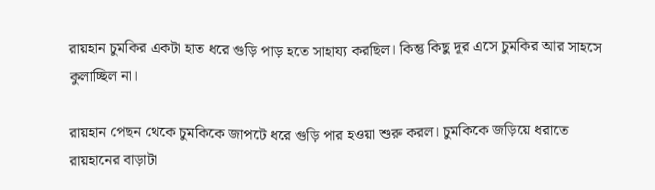রায়হান চুমকির একটা হাত ধরে গুড়ি পাড় হতে সাহায্য করছিল। কিন্তু কিছু দূর এসে চুমকির আর সাহসে কুলাচ্ছিল না।

রায়হান পেছন থেকে চুমকিকে জাপটে ধরে গুড়ি পার হওয়া শুরু করল। চুমকিকে জড়িয়ে ধরাতে রায়হানের বাড়াটা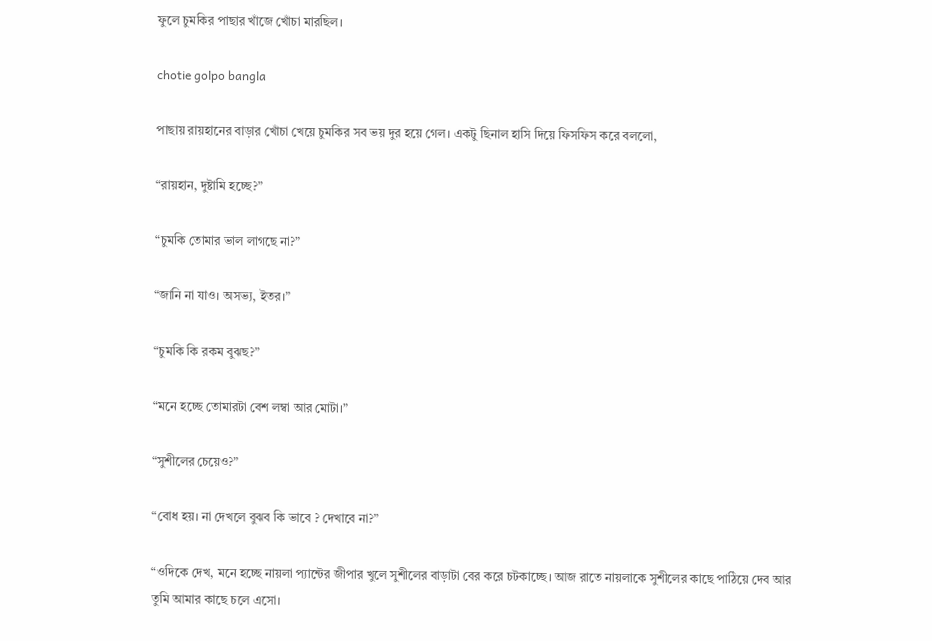ফুলে চুমকির পাছার খাঁজে খোঁচা মারছিল।

chotie golpo bangla

পাছায় রায়হানের বাড়ার খোঁচা খেয়ে চুমকির সব ভয় দুর হয়ে গেল। একটু ছিনাল হাসি দিয়ে ফিসফিস করে বললো,

“রায়হান, দুষ্টামি হচ্ছে?”

“চুমকি তোমার ভাল লাগছে না?”

“জানি না যাও। অসভ্য, ইতর।”

“চুমকি কি রকম বুঝছ?”

“মনে হচ্ছে তোমারটা বেশ লম্বা আর মোটা।”

“সুশীলের চেয়েও?”

“বোধ হয়। না দেখলে বুঝব কি ভাবে ? দেখাবে না?”

“ওদিকে দেখ, মনে হচ্ছে নায়লা প্যান্টের জীপার খুলে সুশীলের বাড়াটা বের করে চটকাচ্ছে। আজ রাতে নায়লাকে সুশীলের কাছে পাঠিয়ে দেব আর তুমি আমার কাছে চলে এসো।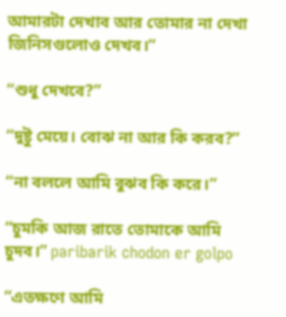আমারটা দেখাব আর তোমার না দেখা জিনিসগুলোও দেখব।”

“শুধু দেখবে?”

“দুষ্টু মেয়ে। বোঝ না আর কি করব?”

“না বললে আমি বুঝব কি করে।”

“চুমকি আজ রাতে তোমাকে আমি চুদব।” paribarik chodon er golpo

“এতক্ষণে আমি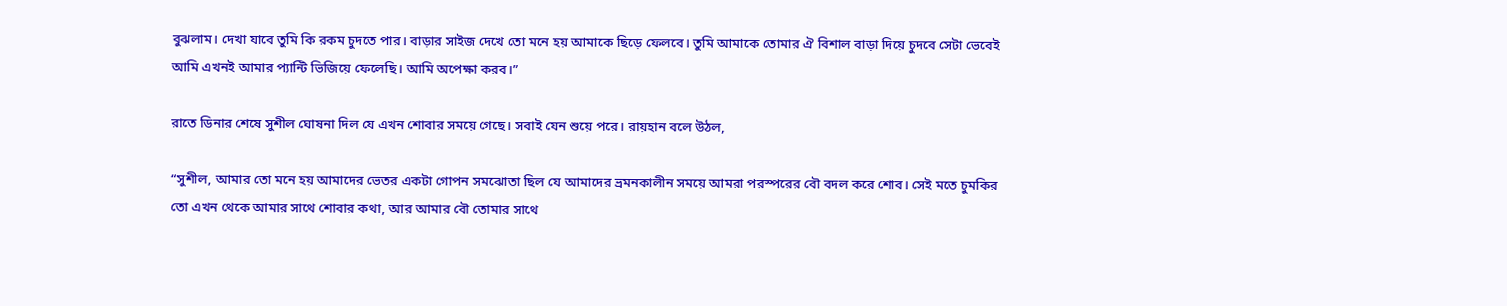বুঝলাম। দেখা যাবে তুমি কি রকম চুদতে পার। বাড়ার সাইজ দেখে তো মনে হয় আমাকে ছিড়ে ফেলবে। তুমি আমাকে তোমার ঐ বিশাল বাড়া দিয়ে চুদবে সেটা ভেবেই আমি এখনই আমার প্যান্টি ভিজিয়ে ফেলেছি। আমি অপেক্ষা করব।”

রাতে ডিনার শেষে সুশীল ঘোষনা দিল যে এখন শোবার সময়ে গেছে। সবাই যেন শুয়ে পরে। রায়হান বলে উঠল,

“সুশীল, আমার তো মনে হয় আমাদের ভেতর একটা গোপন সমঝোতা ছিল যে আমাদের ভ্রমনকালীন সময়ে আমরা পরস্পরের বৌ বদল করে শোব। সেই মতে চুমকির তো এখন থেকে আমার সাথে শোবার কথা, আর আমার বৌ তোমার সাথে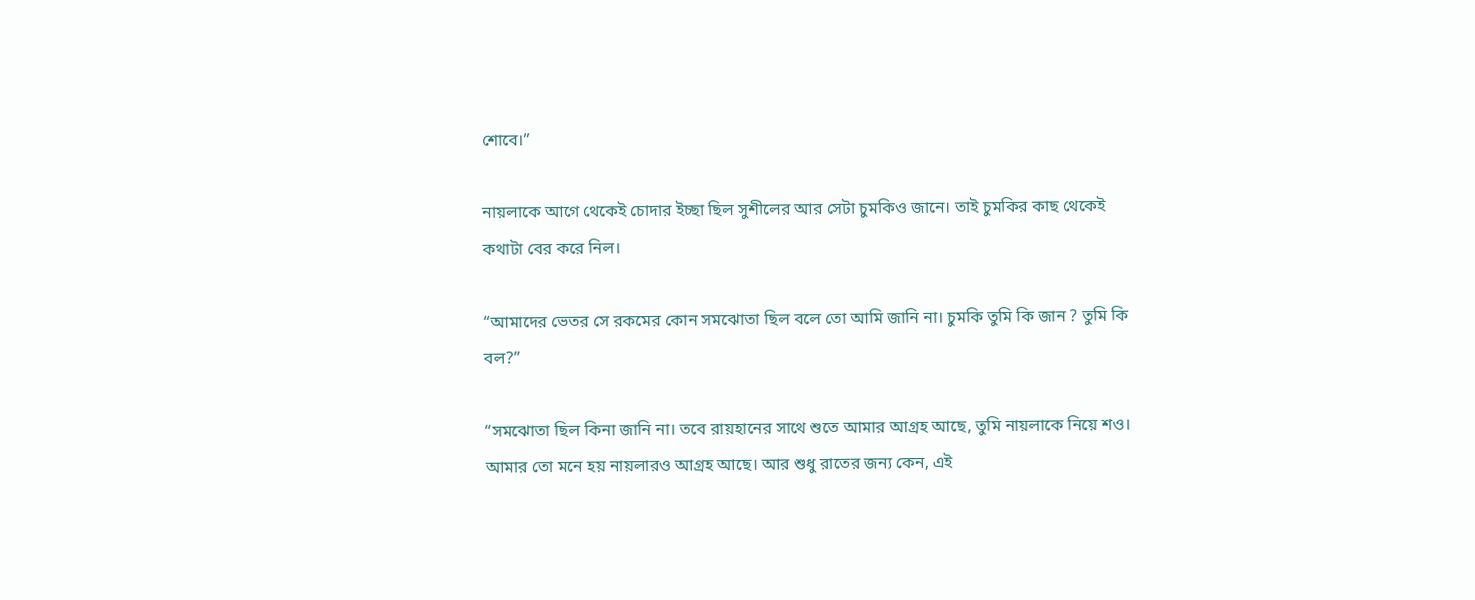শোবে।”

নায়লাকে আগে থেকেই চোদার ইচ্ছা ছিল সুশীলের আর সেটা চুমকিও জানে। তাই চুমকির কাছ থেকেই কথাটা বের করে নিল।

“আমাদের ভেতর সে রকমের কোন সমঝোতা ছিল বলে তো আমি জানি না। চুমকি তুমি কি জান ? তুমি কি বল?”

“সমঝোতা ছিল কিনা জানি না। তবে রায়হানের সাথে শুতে আমার আগ্রহ আছে, তুমি নায়লাকে নিয়ে শও। আমার তো মনে হয় নায়লারও আগ্রহ আছে। আর শুধু রাতের জন্য কেন, এই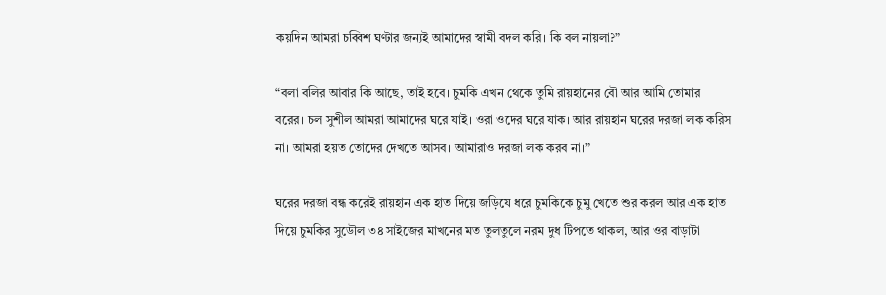কয়দিন আমরা চব্বিশ ঘণ্টার জন্যই আমাদের স্বামী বদল করি। কি বল নায়লা?”

“বলা বলির আবার কি আছে, তাই হবে। চুমকি এখন থেকে তুমি রায়হানের বৌ আর আমি তোমার বরের। চল সুশীল আমরা আমাদের ঘরে যাই। ওরা ওদের ঘরে যাক। আর রায়হান ঘরের দরজা লক করিস না। আমরা হয়ত তোদের দেখতে আসব। আমারাও দরজা লক করব না।”

ঘরের দরজা বন্ধ করেই রায়হান এক হাত দিয়ে জড়িযে ধরে চুমকিকে চুমু খেতে শুর করল আর এক হাত দিয়ে চুমকির সুডৌল ৩৪ সাইজের মাখনের মত তুলতুলে নরম দুধ টিপতে থাকল, আর ওর বাড়াটা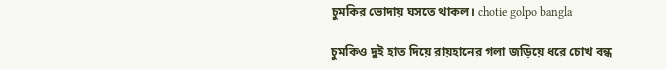চুমকির ভোদায় ঘসতে থাকল। chotie golpo bangla

চুমকিও দুই হাত দিয়ে রায়হানের গলা জড়িয়ে ধরে চোখ বন্ধ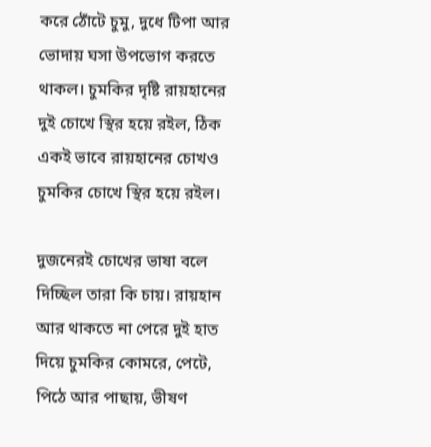করে ঠোঁটে চুমু, দুধে টিপা আর ভোদায় ঘসা উপভোগ করতে থাকল। চুমকির দৃষ্টি রায়হানের দুই চোখে স্থির হয়ে রইল, ঠিক একই ভাবে রায়হানের চোখও চুমকির চোখে স্থির হয়ে রইল।

দুজনেরই চোখের ভাষা বলে দিচ্ছিল তারা কি চায়। রায়হান আর থাকতে না পেরে দুই হাত দিয়ে চুমকির কোমরে, পেটে, পিঠে আর পাছায়, ভীষণ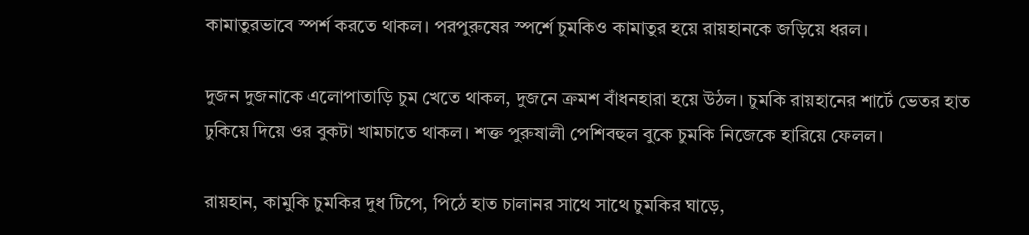কামাতুরভাবে স্পর্শ করতে থাকল। পরপুরুষের স্পর্শে চুমকিও কামাতুর হয়ে রায়হানকে জড়িয়ে ধরল।

দুজন দুজনাকে এলোপাতাড়ি চুম খেতে থাকল, দুজনে ক্রমশ বাঁধনহারা হয়ে উঠল। চুমকি রায়হানের শার্টে ভেতর হাত ঢুকিয়ে দিয়ে ওর বুকটা খামচাতে থাকল। শক্ত পুরুষালী পেশিবহুল বুকে চুমকি নিজেকে হারিয়ে ফেলল।

রায়হান, কামুকি চুমকির দুধ টিপে, পিঠে হাত চালানর সাথে সাথে চুমকির ঘাড়ে,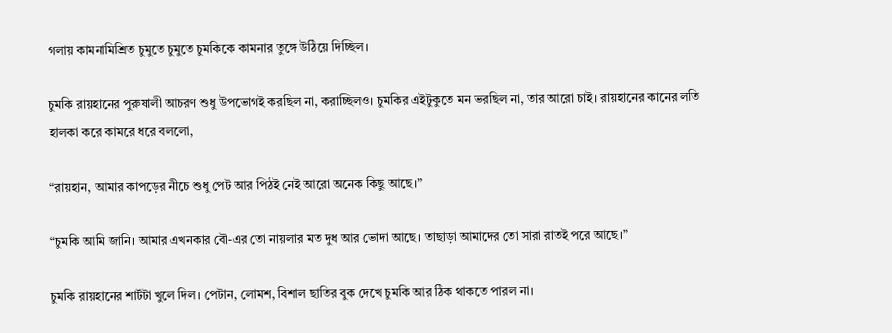গলায় কামনামিশ্রিত চুমুতে চুমুতে চুমকিকে কামনার তুঙ্গে উঠিয়ে দিচ্ছিল।

চুমকি রায়হানের পুরুষালী আচরণ শুধু উপভোগই করছিল না, করাচ্ছিলও। চুমকির এইটুকুতে মন ভরছিল না, তার আরো চাই। রায়হানের কানের লতি হালকা করে কামরে ধরে বললো,

“রায়হান, আমার কাপড়ের নীচে শুধু পেট আর পিঠই নেই আরো অনেক কিছু আছে।”

“চুমকি আমি জানি। আমার এখনকার বৌ-এর তো নায়লার মত দুধ আর ভোদা আছে। তাছাড়া আমাদের তো সারা রাতই পরে আছে।”

চুমকি রায়হানের শার্টটা খুলে দিল। পেটান, লোমশ, বিশাল ছাতির বুক দেখে চুমকি আর ঠিক থাকতে পারল না।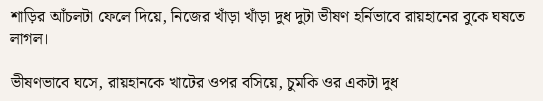শাড়ির আঁচলটা ফেলে দিয়ে, নিজের খাঁড়া খাঁড়া দুধ দুটা ভীষণ হর্নিভাবে রায়হানের বুকে ঘষতে লাগল।

ভীষণভাবে ঘসে, রায়হানকে খাটের ওপর বসিয়ে, চুমকি ওর একটা দুধ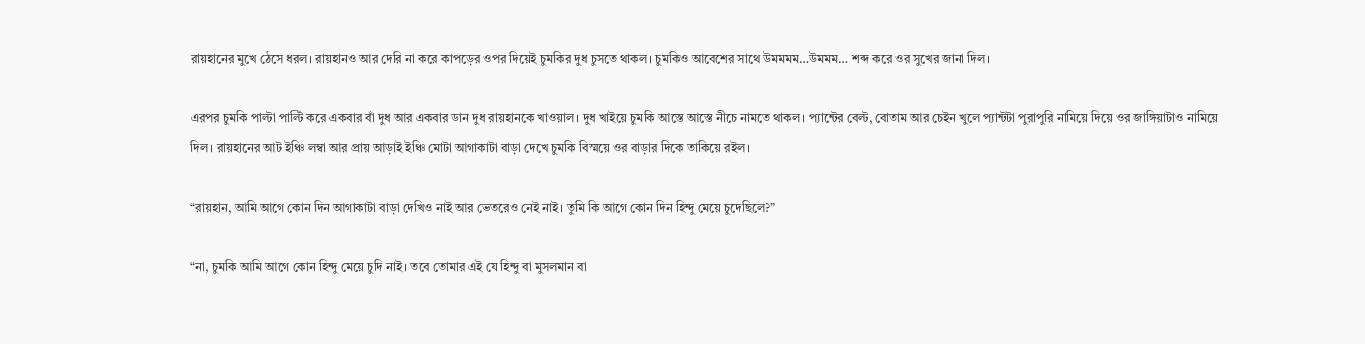রায়হানের মুখে ঠেসে ধরল। রায়হানও আর দেরি না করে কাপড়ের ওপর দিয়েই চুমকির দুধ চুসতে থাকল। চুমকিও আবেশের সাথে উমমমম…উমমম… শব্দ করে ওর সুখের জানা দিল।

এরপর চুমকি পাল্টা পাল্টি করে একবার বাঁ দুধ আর একবার ডান দুধ রায়হানকে খাওয়াল। দুধ খাইয়ে চুমকি আস্তে আস্তে নীচে নামতে থাকল। প্যান্টের বেল্ট, বোতাম আর চেইন খুলে প্যান্টটা পুরাপুরি নামিয়ে দিয়ে ওর জাঙ্গিয়াটাও নামিয়ে দিল। রায়হানের আট ইঞ্চি লম্বা আর প্রায় আড়াই ইঞ্চি মোটা আগাকাটা বাড়া দেখে চুমকি বিস্ময়ে ওর বাড়ার দিকে তাকিয়ে রইল।

“রায়হান, আমি আগে কোন দিন আগাকাটা বাড়া দেখিও নাই আর ভেতরেও নেই নাই। তুমি কি আগে কোন দিন হিন্দু মেয়ে চুদেছিলে?”

“না, চুমকি আমি আগে কোন হিন্দু মেয়ে চুদি নাই। তবে তোমার এই যে হিন্দু বা মুসলমান বা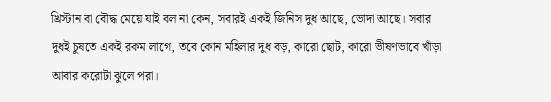খ্রিস্টান বা বৌদ্ধ মেয়ে যাই বল না কেন, সবারই একই জিনিস দুধ আছে, ভোদা আছে। সবার দুধই চুষতে একই রকম লাগে, তবে কোন মহিলার দুধ বড়, কারো ছোট, কারো ভীষণভাবে খাঁড়া আবার করোটা ঝুলে পরা।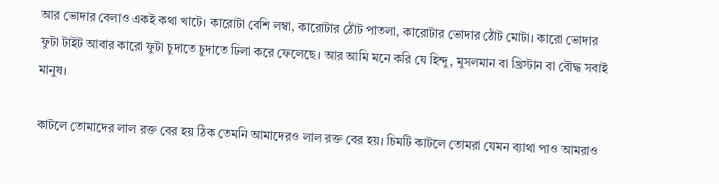আর ভোদার বেলাও একই কথা খাটে। কারোটা বেশি লম্বা, কারোটার ঠোঁট পাতলা, কারোটার ভোদার ঠোঁট মোটা। কারো ভোদার ফুটা টাইট আবার কারো ফুটা চুদাতে চুদাতে ঢিলা করে ফেলেছে। আর আমি মনে করি যে হিন্দু, মুসলমান বা খ্রিস্টান বা বৌদ্ধ সবাই মানুষ।

কাটলে তোমাদের লাল রক্ত বের হয় ঠিক তেমনি আমাদেরও লাল রক্ত বের হয়। চিমটি কাটলে তোমরা যেমন ব্যাথা পাও আমরাও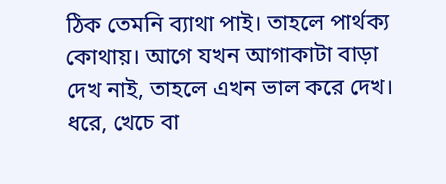ঠিক তেমনি ব্যাথা পাই। তাহলে পার্থক্য কোথায়। আগে যখন আগাকাটা বাড়া দেখ নাই, তাহলে এখন ভাল করে দেখ। ধরে, খেচে বা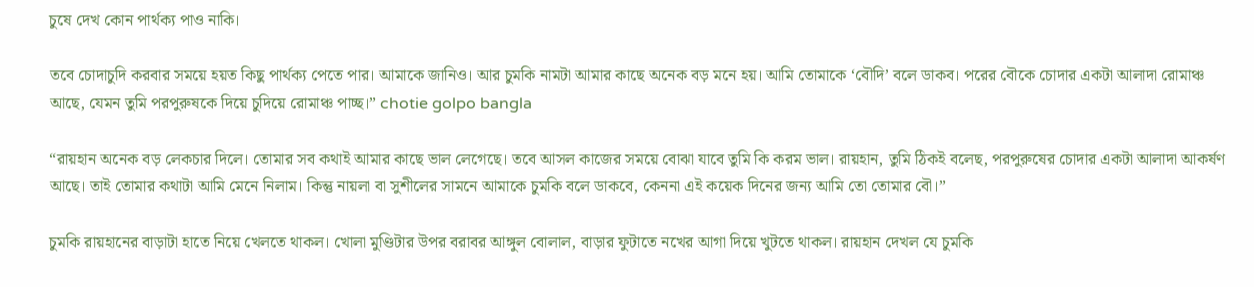চুষে দেখ কোন পার্থক্য পাও নাকি।

তবে চোদাচুদি করবার সময়ে হয়ত কিছু পার্থক্য পেতে পার। আমাকে জানিও। আর চুমকি নামটা আমার কাছে অনেক বড় মনে হয়। আমি তোমাকে ‘বৌদি’ বলে ডাকব। পরের বৌকে চোদার একটা আলাদা রোমাঞ্চ আছে, যেমন তুমি পরপুরুষকে দিয়ে চুদিয়ে রোমাঞ্চ পাচ্ছ।” chotie golpo bangla

“রায়হান অনেক বড় লেকচার দিলে। তোমার সব কথাই আমার কাছে ভাল লেগেছে। তবে আসল কাজের সময়ে বোঝা যাবে তুমি কি করম ভাল। রায়হান, তুমি ঠিকই বলেছ, পরপুরুষের চোদার একটা আলাদা আকর্ষণ আছে। তাই তোমার কথাটা আমি মেনে নিলাম। কিন্তু নায়লা বা সুশীলের সামনে আমাকে চুমকি বলে ডাকবে, কেননা এই কয়েক দিনের জন্য আমি তো তোমার বৌ।”

চুমকি রায়হানের বাড়াটা হাতে নিয়ে খেলতে থাকল। খোলা মুণ্ডিটার উপর বরাবর আঙ্গুল বোলাল, বাড়ার ফুটাতে নখের আগা দিয়ে খুটতে থাকল। রায়হান দেখল যে চুমকি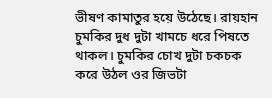ভীষণ কামাতুর হয়ে উঠেছে। রায়হান চুমকির দুধ দুটা খামচে ধরে পিষতে থাকল। চুমকির চোখ দুটা চকচক করে উঠল ওর জিভটা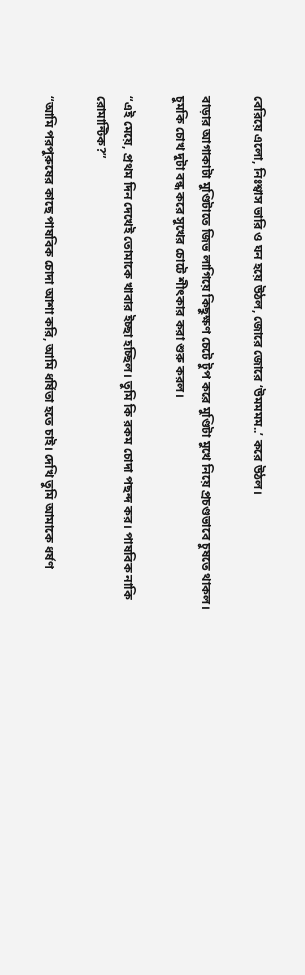বেরিয়ে এলো, নিঃশ্বাস ভারি ও ঘন হয়ে উঠল, জোরে জোরে ‘উমমমম..’ করে উঠল।

বাড়ার আগাকাটা মুণ্ডিটাতে জিভ লাগিয়ে কিছুক্ষণ চেটে টুপ করে মুণ্ডিটা মুখে নিয়ে প্রচণ্ডভাবে চুষতে থাকল। চুমকি চোখ দুটা বন্ধ করে সুখের চোটে শীৎকার করা শুরু করল।

“এই মেয়ে, প্রথম দিন দেখেই তোমাকে খাবার ইচ্ছা হচ্ছিল। তুমি কি রকম চোদা পছন্দ কর। পাষবিক নাকি রোমান্টিক?”

“আমি পরপুরুষের কাছে পাষবিক চোদা আশা করি, আমি ধর্ষিতা হতে চাই। দেখি তুমি আমাকে ধর্ষণ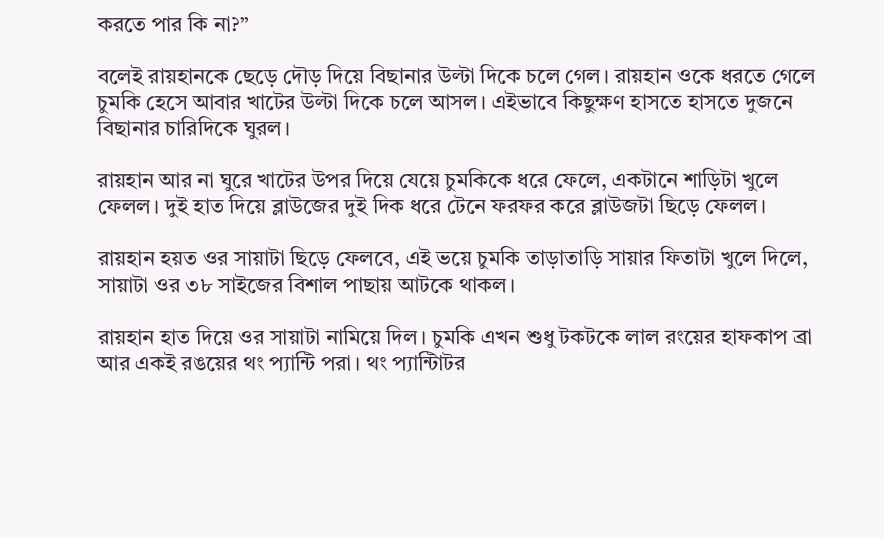করতে পার কি না?”

বলেই রায়হানকে ছেড়ে দৌড় দিয়ে বিছানার উল্টা দিকে চলে গেল। রায়হান ওকে ধরতে গেলে চুমকি হেসে আবার খাটের উল্টা দিকে চলে আসল। এইভাবে কিছুক্ষণ হাসতে হাসতে দুজনে বিছানার চারিদিকে ঘুরল।

রায়হান আর না ঘুরে খাটের উপর দিয়ে যেয়ে চুমকিকে ধরে ফেলে, একটানে শাড়িটা খুলে ফেলল। দুই হাত দিয়ে ব্লাউজের দুই দিক ধরে টেনে ফরফর করে ব্লাউজটা ছিড়ে ফেলল।

রায়হান হয়ত ওর সায়াটা ছিড়ে ফেলবে, এই ভয়ে চুমকি তাড়াতাড়ি সায়ার ফিতাটা খুলে দিলে, সায়াটা ওর ৩৮ সাইজের বিশাল পাছায় আটকে থাকল।

রায়হান হাত দিয়ে ওর সায়াটা নামিয়ে দিল। চুমকি এখন শুধু টকটকে লাল রংয়ের হাফকাপ ব্রা আর একই রঙয়ের থং প্যান্টি পরা। থং প্যান্টিাটর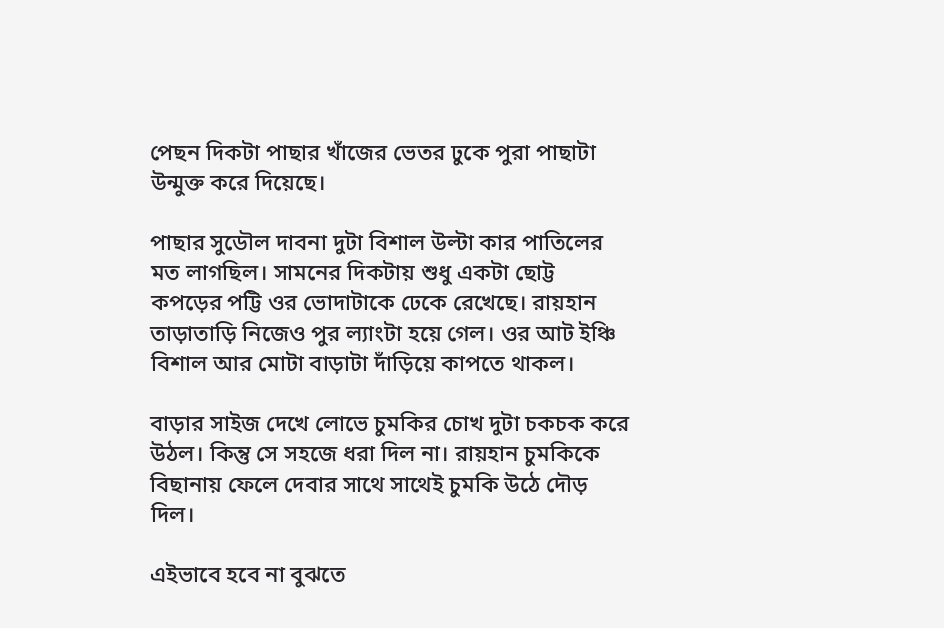পেছন দিকটা পাছার খাঁজের ভেতর ঢুকে পুরা পাছাটা উন্মুক্ত করে দিয়েছে।

পাছার সুডৌল দাবনা দুটা বিশাল উল্টা কার পাতিলের মত লাগছিল। সামনের দিকটায় শুধু একটা ছোট্ট কপড়ের পট্টি ওর ভোদাটাকে ঢেকে রেখেছে। রায়হান তাড়াতাড়ি নিজেও পুর ল্যাংটা হয়ে গেল। ওর আট ইঞ্চি বিশাল আর মোটা বাড়াটা দাঁড়িয়ে কাপতে থাকল।

বাড়ার সাইজ দেখে লোভে চুমকির চোখ দুটা চকচক করে উঠল। কিন্তু সে সহজে ধরা দিল না। রায়হান চুমকিকে বিছানায় ফেলে দেবার সাথে সাথেই চুমকি উঠে দৌড় দিল।

এইভাবে হবে না বুঝতে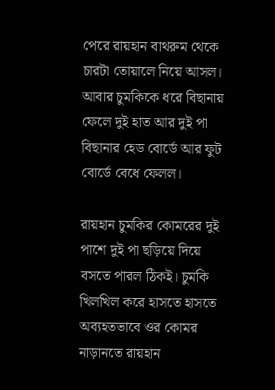পেরে রায়হান বাথরুম থেকে চারটা তোয়ালে নিয়ে আসল। আবার চুমকিকে ধরে বিছানায় ফেলে দুই হাত আর দুই পা বিছানার হেড বোর্ডে আর ফুট বোর্ডে বেধে ফেলল।

রায়হান চুমকির কোমরের দুই পাশে দুই পা ছড়িয়ে দিয়ে বসতে পারল ঠিকই। চুমকি খিলখিল করে হাসতে হাসতে অব্যহতভাবে ওর কোমর নাড়ানতে রায়হান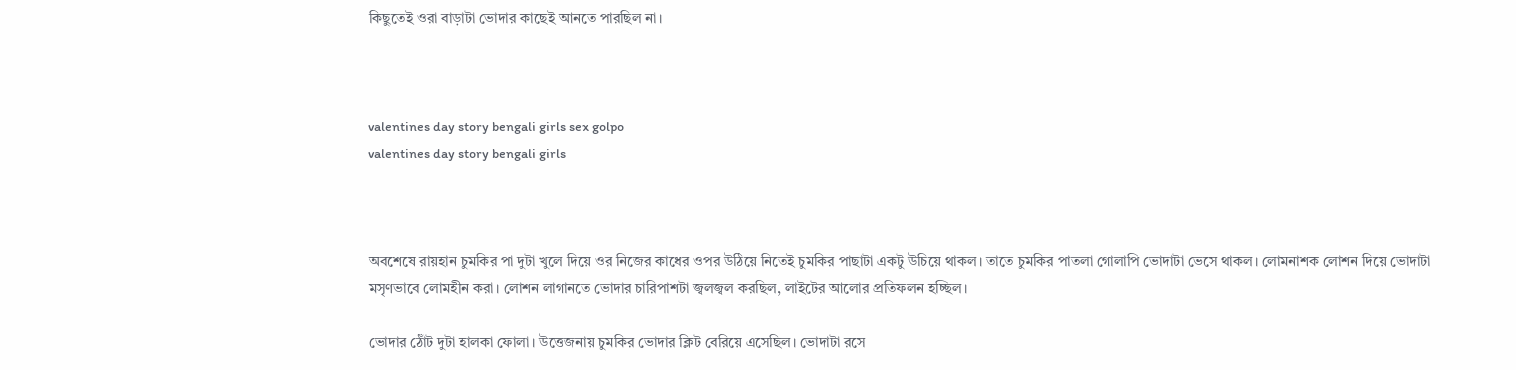কিছুতেই ওরা বাড়াটা ভোদার কাছেই আনতে পারছিল না।



valentines day story bengali girls sex golpo
valentines day story bengali girls



অবশেষে রায়হান চুমকির পা দুটা খুলে দিয়ে ওর নিজের কাধের ওপর উঠিয়ে নিতেই চুমকির পাছাটা একটু উচিয়ে থাকল। তাতে চুমকির পাতলা গোলাপি ভোদাটা ভেসে থাকল। লোমনাশক লোশন দিয়ে ভোদাটা মসৃণভাবে লোমহীন করা। লোশন লাগানতে ভোদার চারিপাশটা জ্বলজ্বল করছিল, লাইটের আলোর প্রতিফলন হচ্ছিল।

ভোদার ঠোঁট দুটা হালকা ফোলা। উত্তেজনায় চুমকির ভোদার ক্লিট বেরিয়ে এসেছিল। ভোদাটা রসে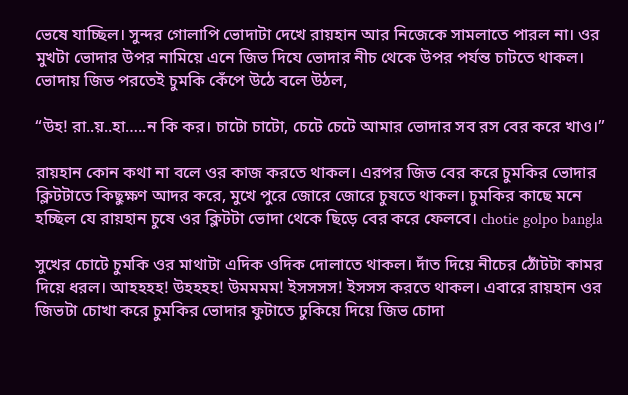ভেষে যাচ্ছিল। সুন্দর গোলাপি ভোদাটা দেখে রায়হান আর নিজেকে সামলাতে পারল না। ওর মুখটা ভোদার উপর নামিয়ে এনে জিভ দিযে ভোদার নীচ থেকে উপর পর্যন্ত চাটতে থাকল। ভোদায় জিভ পরতেই চুমকি কেঁপে উঠে বলে উঠল,

“উহ! রা..য়..হা…..ন কি কর। চাটো চাটো, চেটে চেটে আমার ভোদার সব রস বের করে খাও।”

রায়হান কোন কথা না বলে ওর কাজ করতে থাকল। এরপর জিভ বের করে চুমকির ভোদার ক্লিটটাতে কিছুক্ষণ আদর করে, মুখে পুরে জোরে জোরে চুষতে থাকল। চুমকির কাছে মনে হচ্ছিল যে রায়হান চুষে ওর ক্লিটটা ভোদা থেকে ছিড়ে বের করে ফেলবে। chotie golpo bangla

সুখের চোটে চুমকি ওর মাথাটা এদিক ওদিক দোলাতে থাকল। দাঁত দিয়ে নীচের ঠোঁটটা কামর দিয়ে ধরল। আহহহহ! উহহহহ! উমমমম! ইসসসস! ইসসস করতে থাকল। এবারে রায়হান ওর জিভটা চোখা করে চুমকির ভোদার ফুটাতে ঢুকিয়ে দিয়ে জিভ চোদা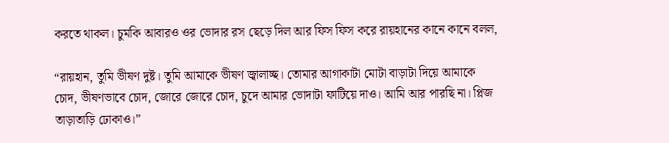করতে থাকল। চুমকি আবারও ওর ভোদার রস ছেড়ে দিল আর ফিস ফিস করে রায়হানের কানে কানে বলল,

“রায়হান, তুমি ভীষণ দুষ্ট। তুমি আমাকে ভীষণ জ্বালাচ্ছ। তোমার আগাকাটা মোটা বাড়াটা দিয়ে আমাকে চোদ, ভীষণভাবে চোদ, জোরে জোরে চোদ, চুদে আমার ভোদাটা ফাটিয়ে দাও। আমি আর পারছি না। প্লিজ তাড়াতাড়ি ঢোকাও।”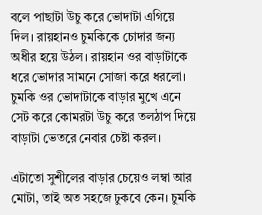বলে পাছাটা উচু করে ভোদাটা এগিয়ে দিল। রায়হানও চুমকিকে চোদার জন্য অধীর হয়ে উঠল। রায়হান ওর বাড়াটাকে ধরে ভোদার সামনে সোজা করে ধরলো। চুমকি ওর ভোদাটাকে বাড়ার মুখে এনে সেট করে কোমরটা উচু করে তলঠাপ দিয়ে বাড়াটা ভেতরে নেবার চেষ্টা করল।

এটাতো সুশীলের বাড়ার চেয়েও লম্বা আর মোটা, তাই অত সহজে ঢুকবে কেন। চুমকি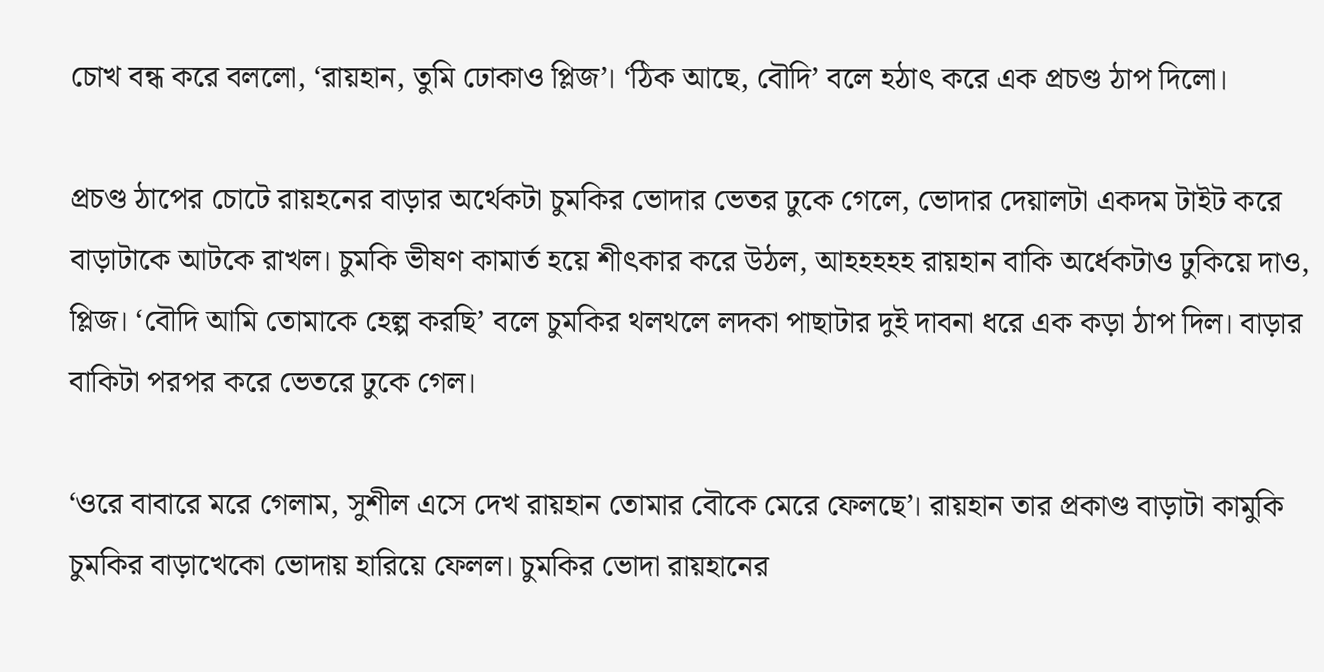চোখ বন্ধ করে বললো, ‘রায়হান, তুমি ঢোকাও প্লিজ’। ‘ঠিক আছে, বৌদি’ বলে হঠাৎ করে এক প্রচণ্ড ঠাপ দিলো।

প্রচণ্ড ঠাপের চোটে রায়হনের বাড়ার অর্থেকটা চুমকির ভোদার ভেতর ঢুকে গেলে, ভোদার দেয়ালটা একদম টাইট করে বাড়াটাকে আটকে রাখল। চুমকি ভীষণ কামার্ত হয়ে শীৎকার করে উঠল, আহহহহহ রায়হান বাকি অর্ধেকটাও ঢুকিয়ে দাও, প্লিজ। ‘বৌদি আমি তোমাকে হেল্প করছি’ বলে চুমকির থলথলে লদকা পাছাটার দুই দাবনা ধরে এক কড়া ঠাপ দিল। বাড়ার বাকিটা পরপর করে ভেতরে ঢুকে গেল।

‘ওরে বাবারে মরে গেলাম, সুশীল এসে দেখ রায়হান তোমার বৌকে মেরে ফেলছে’। রায়হান তার প্রকাণ্ড বাড়াটা কামুকি চুমকির বাড়াখেকো ভোদায় হারিয়ে ফেলল। চুমকির ভোদা রায়হানের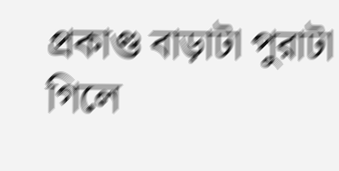প্রকাণ্ড বাড়াটা পুরাটা গিলে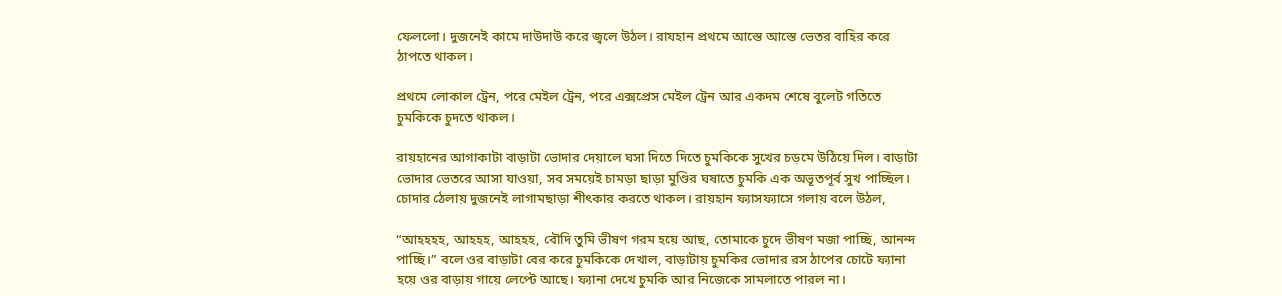ফেললো। দুজনেই কামে দাউদাউ করে জ্বলে উঠল। রাযহান প্রথমে আস্তে আস্তে ভেতর বাহির করে ঠাপতে থাকল।

প্রথমে লোকাল ট্রেন, পরে মেইল ট্রেন, পরে এক্সপ্রেস মেইল ট্রেন আর একদম শেষে বুলেট গতিতে চুমকিকে চুদতে থাকল।

রায়হানের আগাকাটা বাড়াটা ভোদার দেয়ালে ঘসা দিতে দিতে চুমকিকে সুখের চড়মে উঠিয়ে দিল। বাড়াটা ভোদার ভেতরে আসা যাওয়া, সব সময়েই চামড়া ছাড়া মুণ্ডির ঘষাতে চুমকি এক অভূতপূর্ব সুখ পাচ্ছিল। চোদার ঠেলায় দুজনেই লাগামছাড়া শীৎকার করতে থাকল। রায়হান ফ্যাসফ্যাসে গলায় বলে উঠল,

“আহহহহ, আহহহ, আহহহ, বৌদি তুমি ভীষণ গরম হয়ে আছ, তোমাকে চুদে ভীষণ মজা পাচ্ছি, আনন্দ পাচ্ছি।” বলে ওর বাড়াটা বের করে চুমকিকে দেখাল, বাড়াটায় চুমকির ভোদার রস ঠাপের চোটে ফ্যানা হয়ে ওর বাড়ায় গায়ে লেপ্টে আছে। ফ্যানা দেখে চুমকি আর নিজেকে সামলাতে পারল না।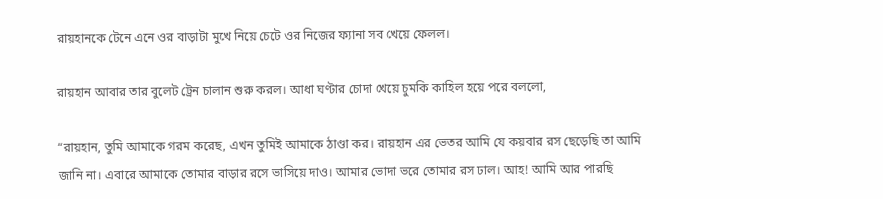রায়হানকে টেনে এনে ওর বাড়াটা মুখে নিয়ে চেটে ওর নিজের ফ্যানা সব খেয়ে ফেলল।

রায়হান আবার তার বুলেট ট্রেন চালান শুরু করল। আধা ঘণ্টার চোদা খেয়ে চুমকি কাহিল হয়ে পরে বললো,

“রায়হান, তুমি আমাকে গরম করেছ, এখন তুমিই আমাকে ঠাণ্ডা কর। রায়হান এর ভেতর আমি যে কয়বার রস ছেড়েছি তা আমি জানি না। এবারে আমাকে তোমার বাড়ার রসে ভাসিয়ে দাও। আমার ভোদা ভরে তোমার রস ঢাল। আহ! আমি আর পারছি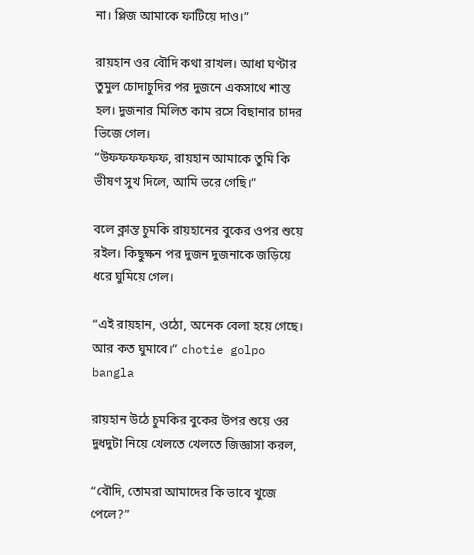না। প্লিজ আমাকে ফাটিয়ে দাও।”

রায়হান ওর বৌদি কথা রাখল। আধা ঘণ্টার তুমুল চোদাচুদির পর দুজনে একসাথে শান্ত হল। দুজনার মিলিত কাম রসে বিছানার চাদর ভিজে গেল।
“উফফফফফফ, রায়হান আমাকে তুমি কি ভীষণ সুখ দিলে, আমি ভরে গেছি।”

বলে ক্লান্ত চুমকি রায়হানের বুকের ওপর শুয়ে রইল। কিছুক্ষন পর দুজন দুজনাকে জড়িয়ে ধরে ঘুমিয়ে গেল।

“এই রায়হান, ওঠো, অনেক বেলা হয়ে গেছে। আর কত ঘুমাবে।” chotie golpo bangla

রায়হান উঠে চুমকির বুকের উপর শুয়ে ওর দুধদুটা নিয়ে খেলতে খেলতে জিজ্ঞাসা করল,

“বৌদি, তোমরা আমাদের কি ভাবে খুজে পেলে?”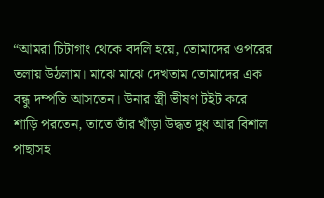“আমরা চিটাগাং থেকে বদলি হয়ে, তোমাদের ওপরের তলায় উঠলাম। মাঝে মাঝে দেখতাম তোমাদের এক বন্ধু দম্পতি আসতেন। উনার স্ত্রী ভীষণ টইট করে শাড়ি পরতেন, তাতে তাঁর খাঁড়া উদ্ধত দুধ আর বিশাল পাছাসহ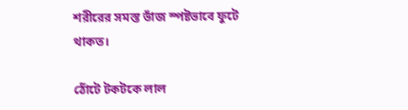শরীরের সমস্ত ভাঁজ স্পষ্টভাবে ফুটে থাকত।

ঠোঁটে টকটকে লাল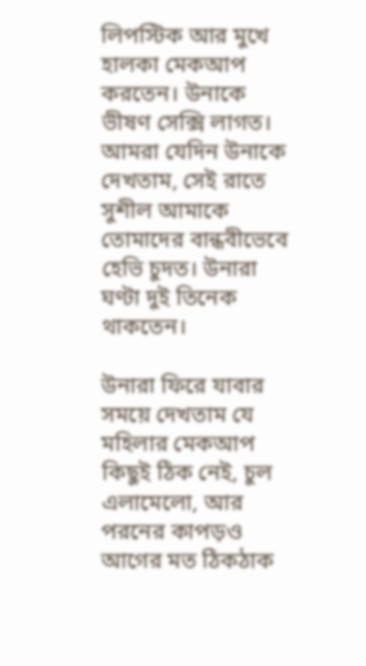লিপস্টিক আর মুখে হালকা মেকআপ করতেন। উনাকে ভীষণ সেক্সি লাগত। আমরা যেদিন উনাকে দেখতাম, সেই রাতে সুশীল আমাকে তোমাদের বান্ধবীভেবে হেভি চুদত। উনারা ঘণ্টা দুই তিনেক থাকতেন।

উনারা ফিরে যাবার সময়ে দেখতাম যে মহিলার মেকআপ কিছুই ঠিক নেই, চুল এলামেলো, আর পরনের কাপড়ও আগের মত ঠিকঠাক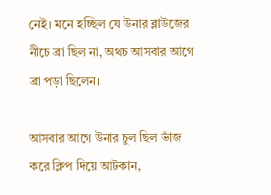নেই। মনে হচ্ছিল যে উনার ব্লাউজের নীচে ব্রা ছিল না, অথচ আসবার আগে ব্রা পড়া ছিলেন।

আসবার আগে উনার চুল ছিল ভাঁজ করে ক্লিপ দিয়ে আটকান,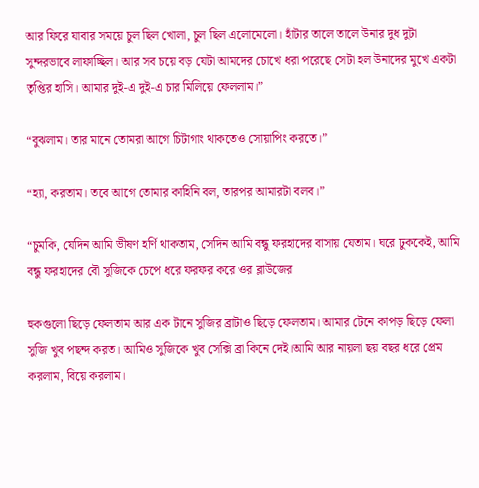আর ফিরে যাবার সময়ে চুল ছিল খোলা, চুল ছিল এলোমেলো। হাঁটার তালে তালে উনার দুধ দুটা সুন্দরভাবে লাফাচ্ছিল। আর সব চয়ে বড় যেটা আমদের চোখে ধরা পরেছে সেটা হল উনাদের মুখে একটা তৃপ্তির হাসি। আমার দুই-এ দুই-এ চার মিলিয়ে ফেললাম।”

“বুঝলাম। তার মানে তোমরা আগে চিটাগাং থাকতেও সোয়াপিং করতে।”

“হ্যা, করতাম। তবে আগে তোমার কাহিনি বল, তারপর আমারটা বলব।”

“চুমকি, যেদিন আমি ভীষণ হর্ণি থাকতাম, সেদিন আমি বন্ধু ফরহাদের বাসায় যেতাম। ঘরে ঢুককেই, আমি বন্ধু ফরহাদের বৌ সুজিকে চেপে ধরে ফরফর করে ওর ব্লাউজের

হুকগুলো ছিড়ে ফেলতাম আর এক টানে সুজির ব্রাটাও ছিড়ে ফেলতাম। আমার টেনে কাপড় ছিড়ে ফেলা সুজি খুব পছন্দ করত। আমিও সুজিকে খুব সেক্সি ব্রা কিনে দেই।আমি আর নায়লা ছয় বছর ধরে প্রেম করলাম, বিয়ে করলাম।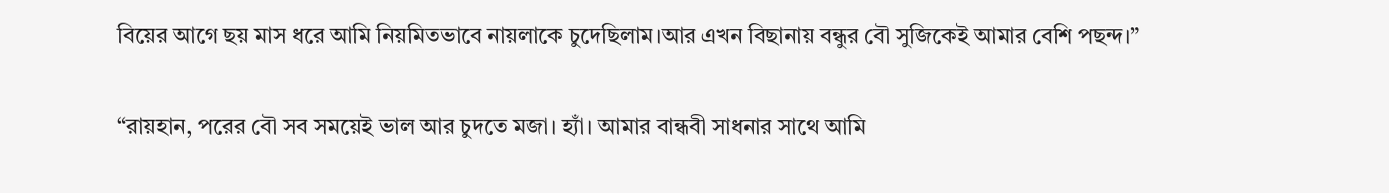বিয়ের আগে ছয় মাস ধরে আমি নিয়মিতভাবে নায়লাকে চুদেছিলাম।আর এখন বিছানায় বন্ধুর বৌ সুজিকেই আমার বেশি পছন্দ।”

“রায়হান, পরের বৌ সব সময়েই ভাল আর চুদতে মজা। হ্যাঁ। আমার বান্ধবী সাধনার সাথে আমি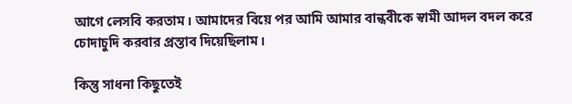আগে লেসবি করতাম। আমাদের বিয়ে পর আমি আমার বান্ধবীকে স্বামী আদল বদল করে চোদাচুদি করবার প্রস্তাব দিয়েছিলাম।

কিন্তু সাধনা কিছুতেই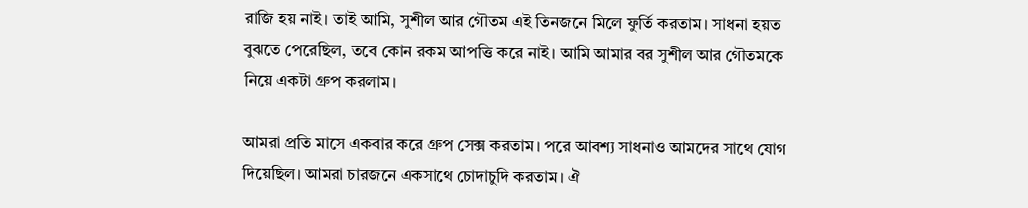রাজি হয় নাই। তাই আমি, সুশীল আর গৌতম এই তিনজনে মিলে ফুর্তি করতাম। সাধনা হয়ত বুঝতে পেরেছিল, তবে কোন রকম আপত্তি করে নাই। আমি আমার বর সুশীল আর গৌতমকে নিয়ে একটা গ্রুপ করলাম।

আমরা প্রতি মাসে একবার করে গ্রুপ সেক্স করতাম। পরে আবশ্য সাধনাও আমদের সাথে যোগ দিয়েছিল। আমরা চারজনে একসাথে চোদাচুদি করতাম। ঐ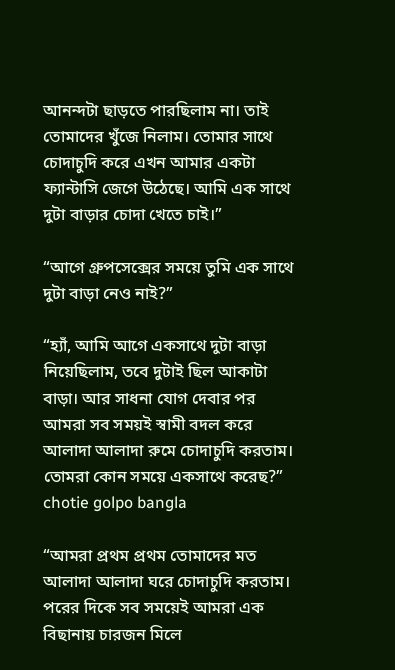আনন্দটা ছাড়তে পারছিলাম না। তাই তোমাদের খুঁজে নিলাম। তোমার সাথে চোদাচুদি করে এখন আমার একটা ফ্যান্টাসি জেগে উঠেছে। আমি এক সাথে দুটা বাড়ার চোদা খেতে চাই।”

“আগে গ্রুপসেক্সের সময়ে তুমি এক সাথে দুটা বাড়া নেও নাই?”

“হ্যাঁ, আমি আগে একসাথে দুটা বাড়া নিয়েছিলাম, তবে দুটাই ছিল আকাটা বাড়া। আর সাধনা যোগ দেবার পর আমরা সব সময়ই স্বামী বদল করে আলাদা আলাদা রুমে চোদাচুদি করতাম। তোমরা কোন সময়ে একসাথে করেছ?” chotie golpo bangla

“আমরা প্রথম প্রথম তোমাদের মত আলাদা আলাদা ঘরে চোদাচুদি করতাম। পরের দিকে সব সময়েই আমরা এক বিছানায় চারজন মিলে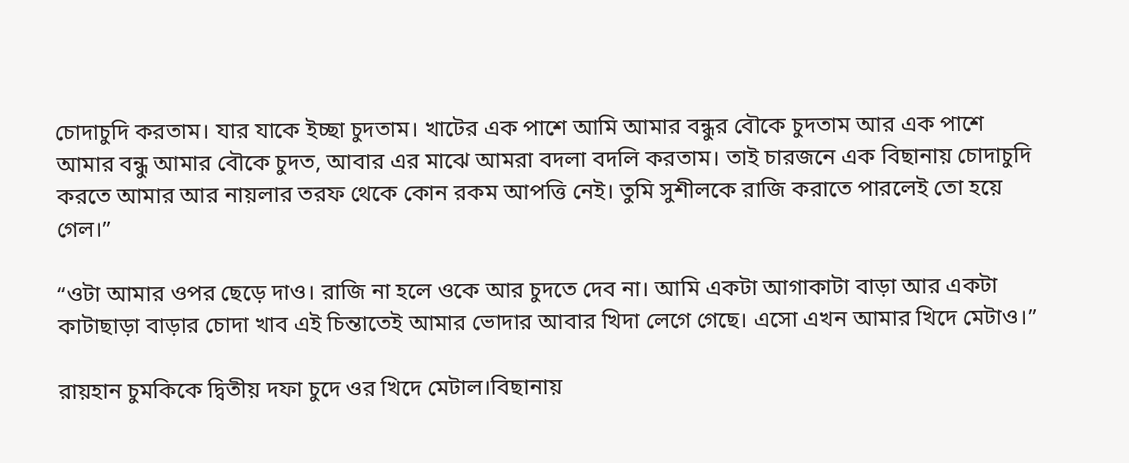চোদাচুদি করতাম। যার যাকে ইচ্ছা চুদতাম। খাটের এক পাশে আমি আমার বন্ধুর বৌকে চুদতাম আর এক পাশে আমার বন্ধু আমার বৌকে চুদত, আবার এর মাঝে আমরা বদলা বদলি করতাম। তাই চারজনে এক বিছানায় চোদাচুদি করতে আমার আর নায়লার তরফ থেকে কোন রকম আপত্তি নেই। তুমি সুশীলকে রাজি করাতে পারলেই তো হয়ে গেল।”

“ওটা আমার ওপর ছেড়ে দাও। রাজি না হলে ওকে আর চুদতে দেব না। আমি একটা আগাকাটা বাড়া আর একটা কাটাছাড়া বাড়ার চোদা খাব এই চিন্তাতেই আমার ভোদার আবার খিদা লেগে গেছে। এসো এখন আমার খিদে মেটাও।”

রায়হান চুমকিকে দ্বিতীয় দফা চুদে ওর খিদে মেটাল।বিছানায়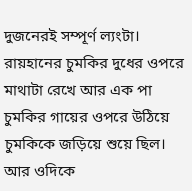দুজনেরই সম্পূর্ণ ল্যংটা। রায়হানের চুমকির দুধের ওপরে মাথাটা রেখে আর এক পা চুমকির গায়ের ওপরে উঠিয়ে চুমকিকে জড়িয়ে শুয়ে ছিল। আর ওদিকে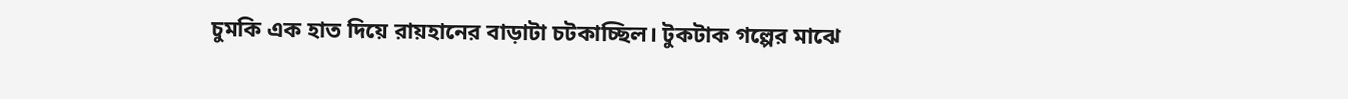চুমকি এক হাত দিয়ে রায়হানের বাড়াটা চটকাচ্ছিল। টুকটাক গল্পের মাঝে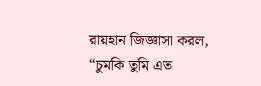রায়হান জিজ্ঞাসা করল,
“চুমকি তুমি এত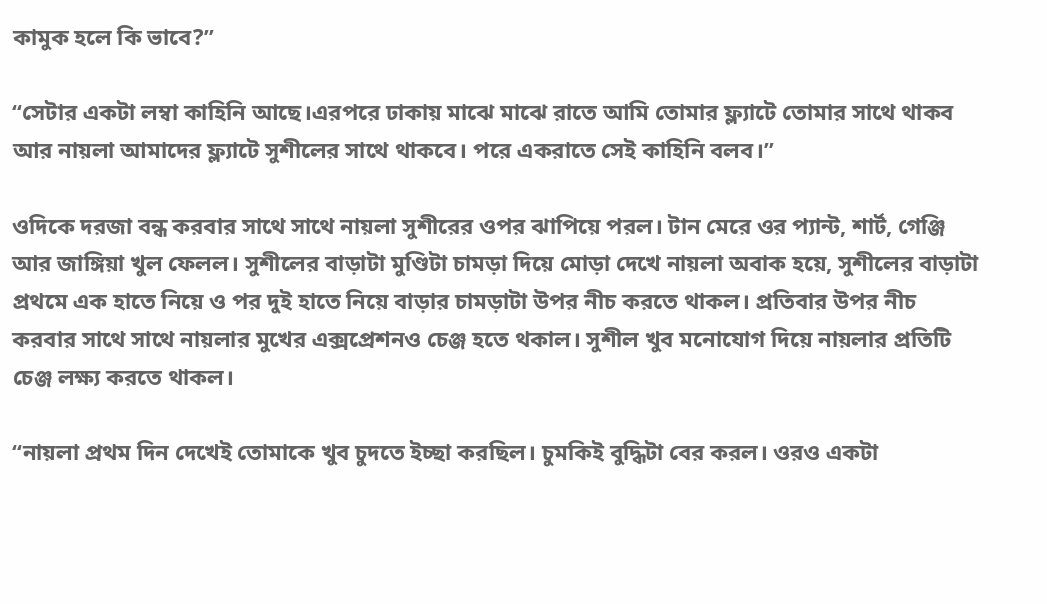কামুক হলে কি ভাবে?”

“সেটার একটা লম্বা কাহিনি আছে।এরপরে ঢাকায় মাঝে মাঝে রাতে আমি তোমার ফ্ল্যাটে তোমার সাথে থাকব আর নায়লা আমাদের ফ্ল্যাটে সুশীলের সাথে থাকবে। পরে একরাতে সেই কাহিনি বলব।”

ওদিকে দরজা বন্ধ করবার সাথে সাথে নায়লা সুশীরের ওপর ঝাপিয়ে পরল। টান মেরে ওর প্যান্ট, শার্ট, গেঞ্জি আর জাঙ্গিয়া খুল ফেলল। সুশীলের বাড়াটা মুণ্ডিটা চামড়া দিয়ে মোড়া দেখে নায়লা অবাক হয়ে, সুশীলের বাড়াটা প্রথমে এক হাতে নিয়ে ও পর দুই হাতে নিয়ে বাড়ার চামড়াটা উপর নীচ করতে থাকল। প্রতিবার উপর নীচ করবার সাথে সাথে নায়লার মুখের এক্সপ্রেশনও চেঞ্জ হতে থকাল। সুশীল খুব মনোযোগ দিয়ে নায়লার প্রতিটি চেঞ্জ লক্ষ্য করতে থাকল।

“নায়লা প্রথম দিন দেখেই তোমাকে খুব চুদতে ইচ্ছা করছিল। চুমকিই বুদ্ধিটা বের করল। ওরও একটা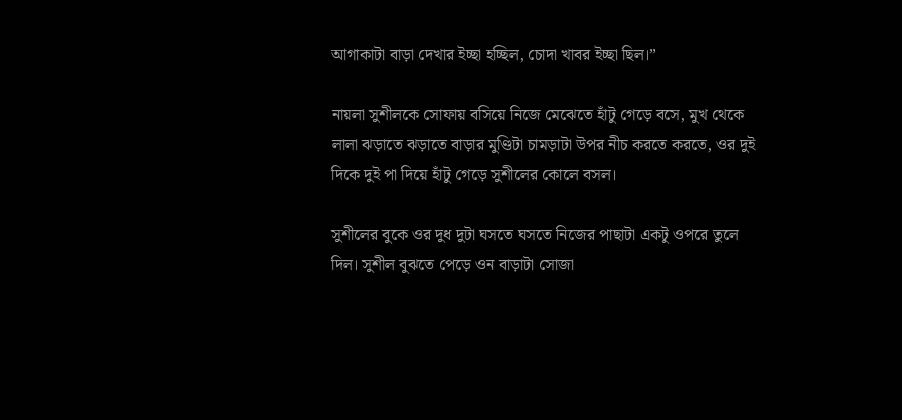আগাকাটা বাড়া দেখার ইচ্ছা হচ্ছিল, চোদা খাবর ইচ্ছা ছিল।”

নায়লা সুশীলকে সোফায় বসিয়ে নিজে মেঝেতে হাঁটু গেড়ে বসে, মুখ থেকে লালা ঝড়াতে ঝড়াতে বাড়ার মুণ্ডিটা চামড়াটা উপর নীচ করতে করতে, ওর দুই দিকে দুই পা দিয়ে হাঁটু গেড়ে সুশীলের কোলে বসল।

সুশীলের বুকে ওর দুধ দুটা ঘসতে ঘসতে নিজের পাছাটা একটু ওপরে তুলে দিল। সুশীল বুঝতে পেড়ে ওন বাড়াটা সোজা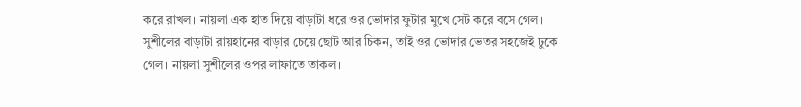করে রাখল। নায়লা এক হাত দিয়ে বাড়াটা ধরে ওর ভোদার ফুটার মুখে সেট করে বসে গেল। সুশীলের বাড়াটা রায়হানের বাড়ার চেয়ে ছোট আর চিকন, তাই ওর ভোদার ভেতর সহজেই ঢুকে গেল। নায়লা সুশীলের ওপর লাফাতে তাকল।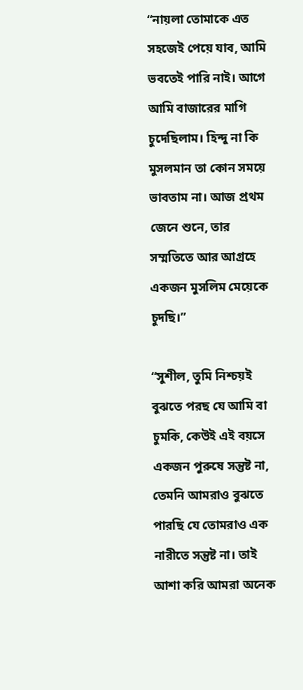“নায়লা তোমাকে এত সহজেই পেয়ে যাব, আমি ভবতেই পারি নাই। আগে আমি বাজারের মাগি চুদেছিলাম। হিন্দু না কি মুসলমান তা কোন সময়ে ভাবতাম না। আজ প্রথম জেনে শুনে, তার সম্মতিতে আর আগ্রহে একজন মুসলিম মেয়েকে চুদছি।”

“সুশীল, তুমি নিশ্চয়ই বুঝতে পরছ যে আমি বা চুমকি, কেউই এই বয়সে একজন পুরুষে সন্তুষ্ট না, তেমনি আমরাও বুঝতে পারছি যে তোমরাও এক নারীতে সন্তুষ্ট না। তাই আশা করি আমরা অনেক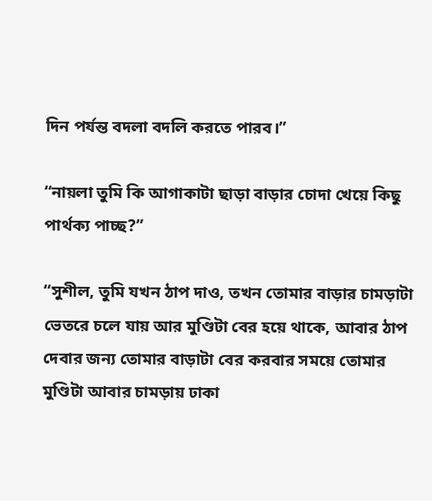দিন পর্যন্ত বদলা বদলি করতে পারব।”

“নায়লা তুমি কি আগাকাটা ছাড়া বাড়ার চোদা খেয়ে কিছু পার্থক্য পাচ্ছ?”

“সুশীল, তুমি যখন ঠাপ দাও, তখন তোমার বাড়ার চামড়াটা ভেতরে চলে যায় আর মুণ্ডিটা বের হয়ে থাকে, আবার ঠাপ দেবার জন্য তোমার বাড়াটা বের করবার সময়ে তোমার মুণ্ডিটা আবার চামড়ায় ঢাকা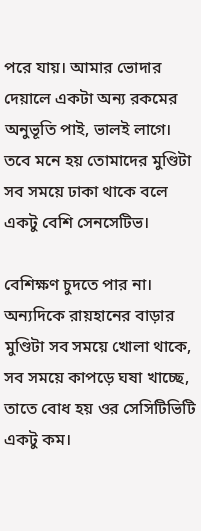পরে যায়। আমার ভোদার দেয়ালে একটা অন্য রকমের অনুভূতি পাই, ভালই লাগে। তবে মনে হয় তোমাদের মুণ্ডিটা সব সময়ে ঢাকা থাকে বলে একটু বেশি সেনসেটিভ।

বেশিক্ষণ চুদতে পার না। অন্যদিকে রায়হানের বাড়ার মুণ্ডিটা সব সময়ে খোলা থাকে, সব সময়ে কাপড়ে ঘষা খাচ্ছে, তাতে বোধ হয় ওর সেসিটিভিটি একটু কম।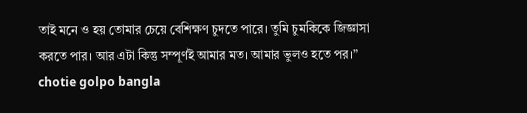তাই মনে ও হয় তোমার চেয়ে বেশিক্ষণ চুদতে পারে। তুমি চুমকিকে জিজ্ঞাসা করতে পার। আর এটা কিন্তু সম্পূর্ণই আমার মত। আমার ভুলও হতে পর।” chotie golpo bangla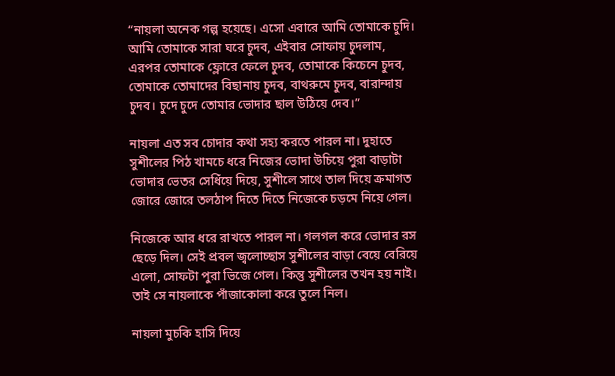“নায়লা অনেক গল্প হয়েছে। এসো এবারে আমি তোমাকে চুদি। আমি তোমাকে সারা ঘরে চুদব, এইবার সোফায় চুদলাম, এরপর তোমাকে ফ্লোরে ফেলে চুদব, তোমাকে কিচেনে চুদব, তোমাকে তোমাদের বিছানায় চুদব, বাথরুমে চুদব, বারান্দায় চুদব। চুদে চুদে তোমার ভোদার ছাল উঠিয়ে দেব।”

নায়লা এত সব চোদার কথা সহ্য করতে পারল না। দুহাতে সুশীলের পিঠ খামচে ধরে নিজের ভোদা উচিয়ে পুরা বাড়াটা ভোদার ভেতর সেধিঁয়ে দিয়ে, সুশীলে সাথে তাল দিয়ে ক্রমাগত জোরে জোরে তলঠাপ দিতে দিতে নিজেকে চড়মে নিয়ে গেল।

নিজেকে আর ধরে রাখতে পারল না। গলগল করে ভোদার রস ছেড়ে দিল। সেই প্রবল জ্বলোচ্ছাস সুশীলের বাড়া বেয়ে বেরিয়ে এলো, সোফটা পুরা ভিজে গেল। কিন্তু সুশীলের তখন হয় নাই। তাই সে নায়লাকে পাঁজাকোলা করে তুলে নিল।

নায়লা মুচকি হাসি দিয়ে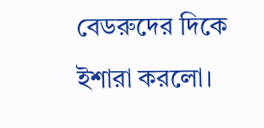বেডরুদের দিকে ইশারা করলো।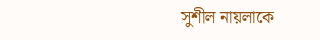সুশীল নায়লাকে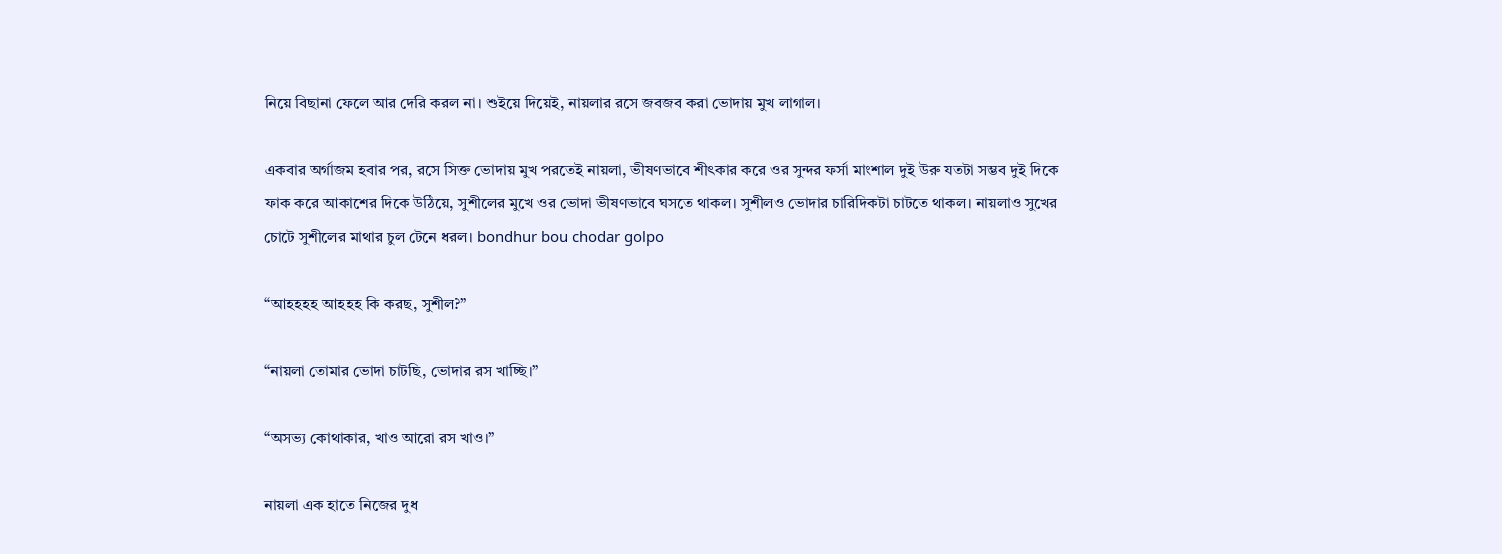নিয়ে বিছানা ফেলে আর দেরি করল না। শুইয়ে দিয়েই, নায়লার রসে জবজব করা ভোদায় মুখ লাগাল।

একবার অর্গাজম হবার পর, রসে সিক্ত ভোদায় মুখ পরতেই নায়লা, ভীষণভাবে শীৎকার করে ওর সুন্দর ফর্সা মাংশাল দুই উরু যতটা সম্ভব দুই দিকে ফাক করে আকাশের দিকে উঠিয়ে, সুশীলের মুখে ওর ভোদা ভীষণভাবে ঘসতে থাকল। সুশীলও ভোদার চারিদিকটা চাটতে থাকল। নায়লাও সুখের চোটে সুশীলের মাথার চুল টেনে ধরল। bondhur bou chodar golpo

“আহহহহ আহহহ কি করছ, সুশীল?”

“নায়লা তোমার ভোদা চাটছি, ভোদার রস খাচ্ছি।”

“অসভ্য কোথাকার, খাও আরো রস খাও।”

নায়লা এক হাতে নিজের দুধ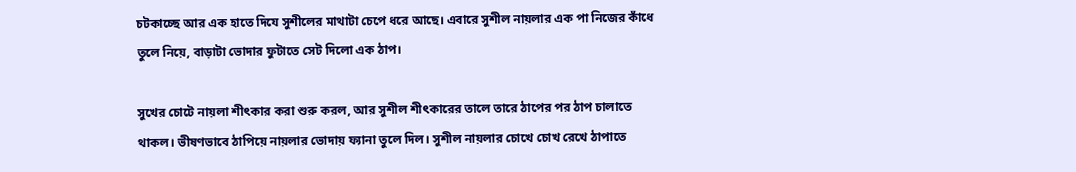চটকাচ্ছে আর এক হাতে দিযে সুশীলের মাথাটা চেপে ধরে আছে। এবারে সুশীল নায়লার এক পা নিজের কাঁধে তুলে নিয়ে, বাড়াটা ভোদার ফুটাতে সেট দিলো এক ঠাপ।

সুখের চোটে নায়লা শীৎকার করা শুরু করল, আর সুশীল শীৎকারের তালে তারে ঠাপের পর ঠাপ চালাতে থাকল। ভীষণভাবে ঠাপিয়ে নায়লার ভোদায় ফ্যানা তুলে দিল। সুশীল নায়লার চোখে চোখ রেখে ঠাপাতে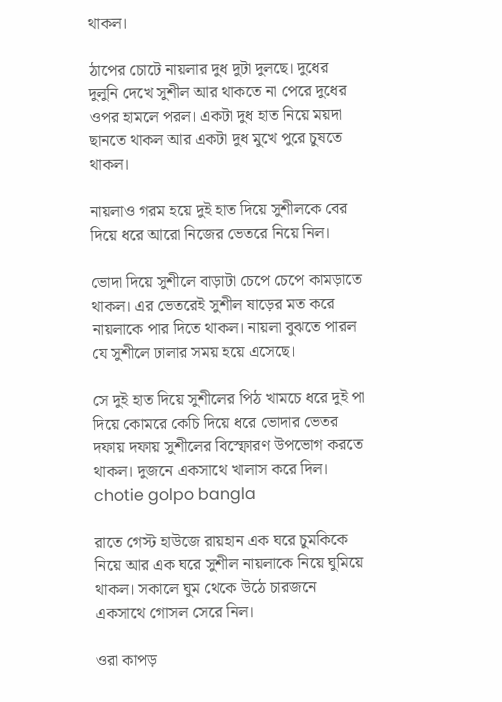থাকল।

ঠাপের চোটে নায়লার দুধ দুটা দুলছে। দুধের দুলুনি দেখে সুশীল আর থাকতে না পেরে দুধের ওপর হামলে পরল। একটা দুধ হাত নিয়ে ময়দা ছানতে থাকল আর একটা দুধ মুখে পুরে চুষতে থাকল।

নায়লাও গরম হয়ে দুই হাত দিয়ে সুশীলকে বের দিয়ে ধরে আরো নিজের ভেতরে নিয়ে নিল।

ভোদা দিয়ে সুশীলে বাড়াটা চেপে চেপে কামড়াতে থাকল। এর ভেতরেই সুশীল ষাড়ের মত করে নায়লাকে পার দিতে থাকল। নায়লা বুঝতে পারল যে সুশীলে ঢালার সময় হয়ে এসেছে।

সে দুই হাত দিয়ে সুশীলের পিঠ খামচে ধরে দুই পা দিয়ে কোমরে কেচি দিয়ে ধরে ভোদার ভেতর দফায় দফায় সুশীলের বিস্ফোরণ উপভোগ করতে থাকল। দুজনে একসাথে খালাস করে দিল। chotie golpo bangla

রাতে গেস্ট হাউজে রায়হান এক ঘরে চুমকিকে নিয়ে আর এক ঘরে সুশীল নায়লাকে নিয়ে ঘুমিয়ে থাকল। সকালে ঘুম থেকে উঠে চারজনে একসাথে গোসল সেরে নিল।

ওরা কাপড়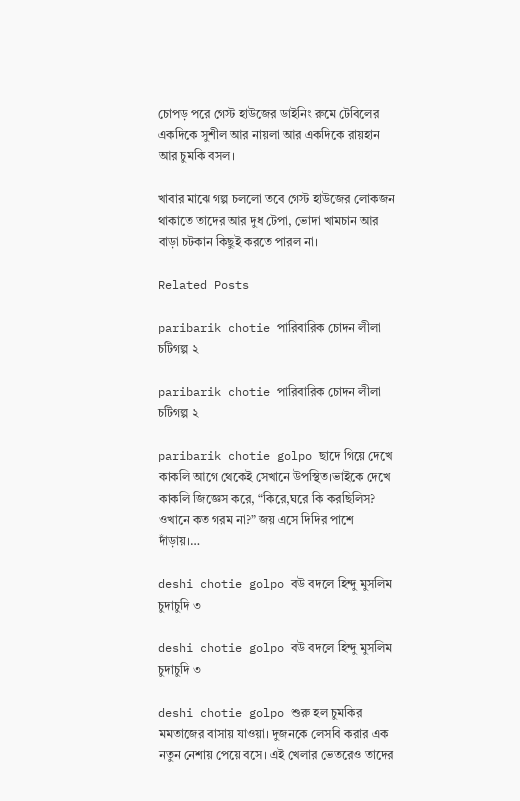চোপড় পরে গেস্ট হাউজের ডাইনিং রুমে টেবিলের একদিকে সুশীল আর নায়লা আর একদিকে রায়হান আর চুমকি বসল।

খাবার মাঝে গল্প চললো তবে গেস্ট হাউজের লোকজন থাকাতে তাদের আর দুধ টেপা, ভোদা খামচান আর বাড়া চটকান কিছুই করতে পারল না।

Related Posts

paribarik chotie পারিবারিক চোদন লীলা চটিগল্প ২

paribarik chotie পারিবারিক চোদন লীলা চটিগল্প ২

paribarik chotie golpo ছাদে গিয়ে দেখে কাকলি আগে থেকেই সেখানে উপস্থিত।ভাইকে দেখে কাকলি জিজ্ঞেস করে, “কিরে,ঘরে কি করছিলিস? ওখানে কত গরম না?” জয় এসে দিদির পাশে দাঁড়ায়।…

deshi chotie golpo বউ বদলে হিন্দু মুসলিম চুদাচুদি ৩

deshi chotie golpo বউ বদলে হিন্দু মুসলিম চুদাচুদি ৩

deshi chotie golpo শুরু হল চুমকির মমতাজের বাসায় যাওয়া। দুজনকে লেসবি করার এক নতুন নেশায় পেয়ে বসে। এই খেলার ভেতরেও তাদের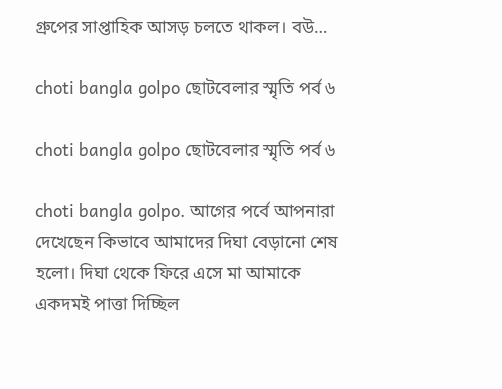গ্রুপের সাপ্তাহিক আসড় চলতে থাকল। বউ…

choti bangla golpo ছোটবেলার স্মৃতি পর্ব ৬

choti bangla golpo ছোটবেলার স্মৃতি পর্ব ৬

choti bangla golpo. আগের পর্বে আপনারা দেখেছেন কিভাবে আমাদের দিঘা বেড়ানো শেষ হলো। দিঘা থেকে ফিরে এসে মা আমাকে একদমই পাত্তা দিচ্ছিল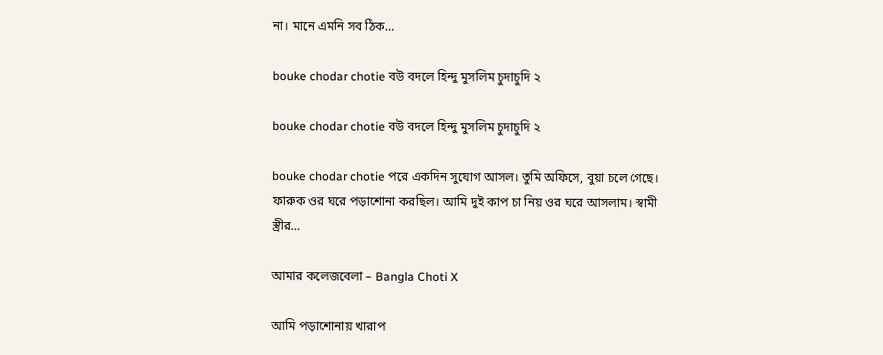না। মানে এমনি সব ঠিক…

bouke chodar chotie বউ বদলে হিন্দু মুসলিম চুদাচুদি ২

bouke chodar chotie বউ বদলে হিন্দু মুসলিম চুদাচুদি ২

bouke chodar chotie পরে একদিন সুযোগ আসল। তুমি অফিসে, বুয়া চলে গেছে। ফারুক ওর ঘরে পড়াশোনা করছিল। আমি দুই কাপ চা নিয় ওর ঘরে আসলাম। স্বামী স্ত্রীর…

আমার কলেজবেলা – Bangla Choti X

আমি পড়াশোনায় খারাপ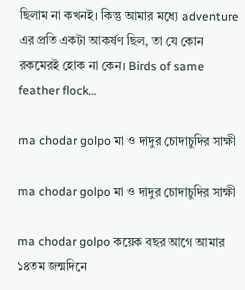ছিলাম না কখনই। কিন্তু আমার মধ্যে adventure এর প্রতি একটা আকর্ষণ ছিল, তা যে কোন রকমেরই হোক না কেন। Birds of same feather flock…

ma chodar golpo মা ও দাদুর চোদাচুদির সাক্ষী

ma chodar golpo মা ও দাদুর চোদাচুদির সাক্ষী

ma chodar golpo কয়েক বছর আগে আমার ১৪তম জন্মদিনে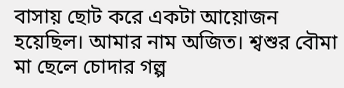বাসায় ছোট করে একটা আয়োজন হয়েছিল। আমার নাম অজিত। শ্বশুর বৌমা মা ছেলে চোদার গল্প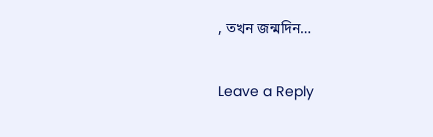, তখন জন্মদিন…

Leave a Reply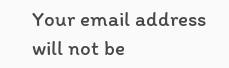Your email address will not be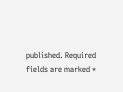published. Required fields are marked *